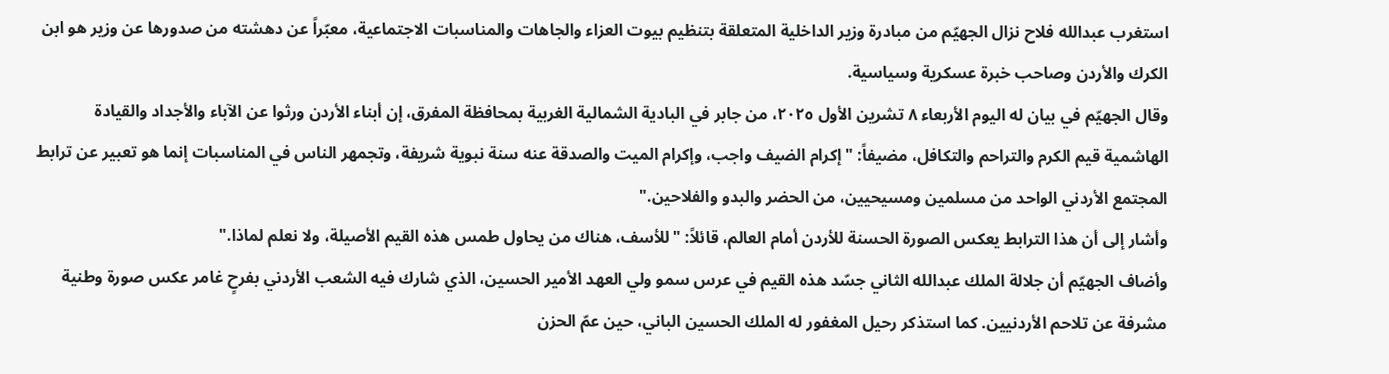استغرب عبدالله فلاح نزال الجهيّم من مبادرة وزير الداخلية المتعلقة بتنظيم بيوت العزاء والجاهات والمناسبات الاجتماعية، معبّراً عن دهشته من صدورها عن وزير هو ابن الكرك والأردن وصاحب خبرة عسكرية وسياسية.
وقال الجهيّم في بيان له اليوم الأربعاء ٨ تشرين الأول ٢٠٢٥، من جابر في البادية الشمالية الغربية بمحافظة المفرق، إن أبناء الأردن ورثوا عن الآباء والأجداد والقيادة الهاشمية قيم الكرم والتراحم والتكافل، مضيفاً: "إكرام الضيف واجب، وإكرام الميت والصدقة عنه سنة نبوية شريفة، وتجمهر الناس في المناسبات إنما هو تعبير عن ترابط المجتمع الأردني الواحد من مسلمين ومسيحيين، من الحضر والبدو والفلاحين."
وأشار إلى أن هذا الترابط يعكس الصورة الحسنة للأردن أمام العالم، قائلاً: "للأسف، هناك من يحاول طمس هذه القيم الأصيلة، ولا نعلم لماذا."
وأضاف الجهيّم أن جلالة الملك عبدالله الثاني جسّد هذه القيم في عرس سمو ولي العهد الأمير الحسين، الذي شارك فيه الشعب الأردني بفرحٍ غامر عكس صورة وطنية مشرفة عن تلاحم الأردنيين. كما استذكر رحيل المغفور له الملك الحسين الباني، حين عمّ الحزن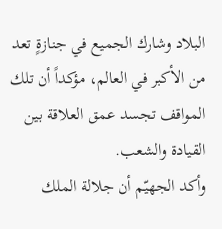البلاد وشارك الجميع في جنازةٍ تعد من الأكبر في العالم، مؤكداً أن تلك المواقف تجسد عمق العلاقة بين القيادة والشعب.
وأكد الجهيّم أن جلالة الملك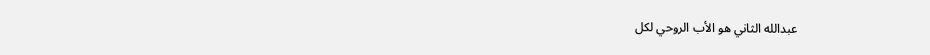عبدالله الثاني هو الأب الروحي لكل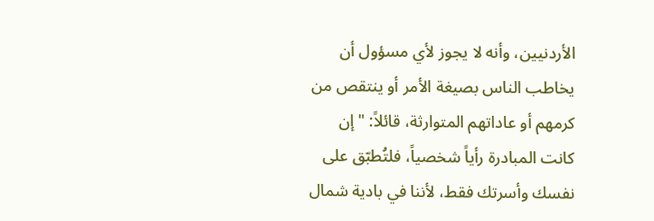الأردنيين، وأنه لا يجوز لأي مسؤول أن يخاطب الناس بصيغة الأمر أو ينتقص من كرمهم أو عاداتهم المتوارثة، قائلاً: "إن كانت المبادرة رأياً شخصياً، فلتُطبّق على نفسك وأسرتك فقط، لأننا في بادية شمال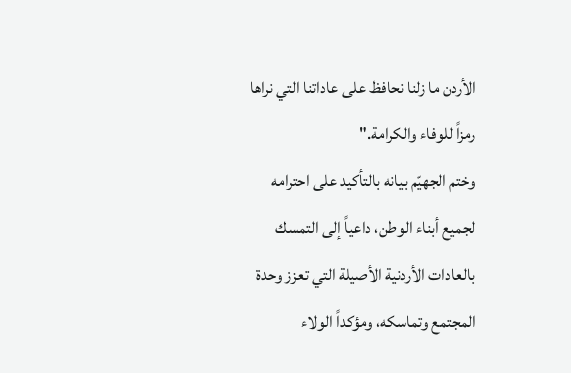الأردن ما زلنا نحافظ على عاداتنا التي نراها رمزاً للوفاء والكرامة."
وختم الجهيّم بيانه بالتأكيد على احترامه لجميع أبناء الوطن، داعياً إلى التمسك بالعادات الأردنية الأصيلة التي تعزز وحدة المجتمع وتماسكه، ومؤكداً الولاء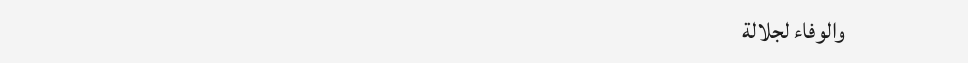والوفاء لجلالة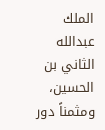الملك عبدالله الثاني بن الحسين، ومثمناً دور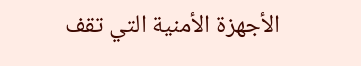الأجهزة الأمنية التي تقف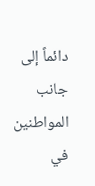دائماً إلى جانب المواطنين في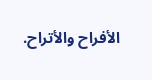الأفراح والأتراح.